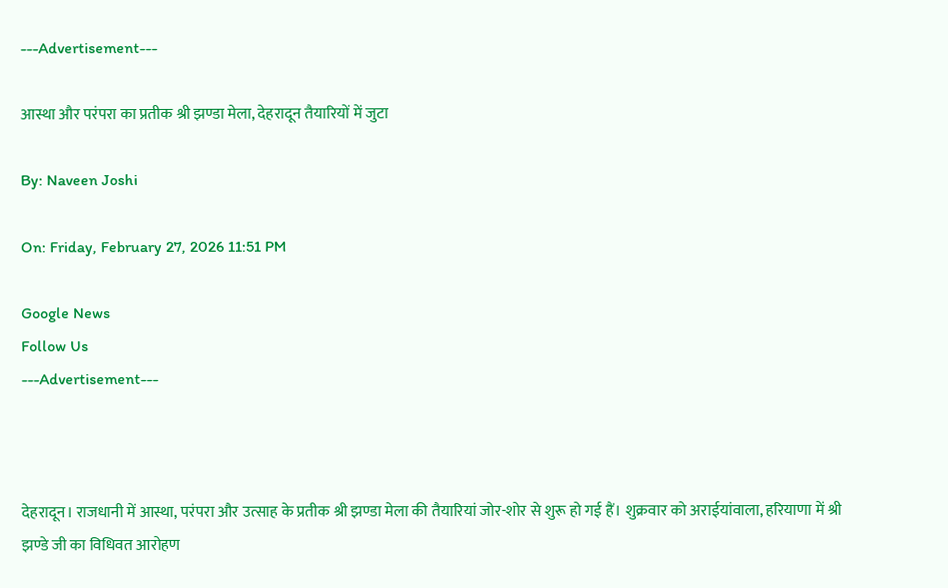---Advertisement---

आस्था और परंपरा का प्रतीक श्री झण्डा मेला, देहरादून तैयारियों में जुटा

By: Naveen Joshi

On: Friday, February 27, 2026 11:51 PM

Google News
Follow Us
---Advertisement---



देहरादून। राजधानी में आस्था, परंपरा और उत्साह के प्रतीक श्री झण्डा मेला की तैयारियां जोर-शोर से शुरू हो गई हैं। शुक्रवार को अराईयांवाला, हरियाणा में श्री झण्डे जी का विधिवत आरोहण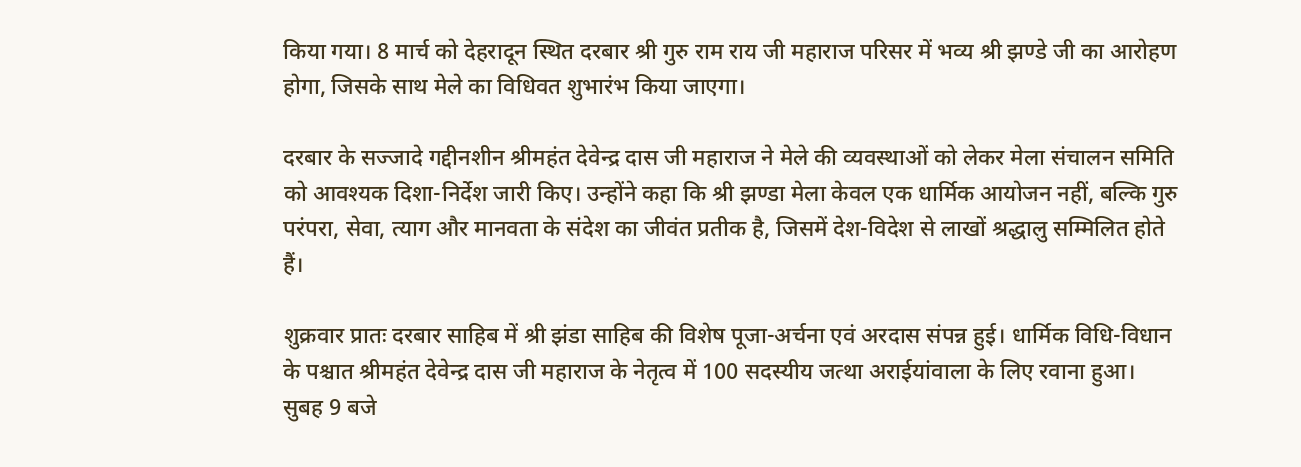किया गया। 8 मार्च को देहरादून स्थित दरबार श्री गुरु राम राय जी महाराज परिसर में भव्य श्री झण्डे जी का आरोहण होगा, जिसके साथ मेले का विधिवत शुभारंभ किया जाएगा।

दरबार के सज्जादे गद्दीनशीन श्रीमहंत देवेन्द्र दास जी महाराज ने मेले की व्यवस्थाओं को लेकर मेला संचालन समिति को आवश्यक दिशा-निर्देश जारी किए। उन्होंने कहा कि श्री झण्डा मेला केवल एक धार्मिक आयोजन नहीं, बल्कि गुरु परंपरा, सेवा, त्याग और मानवता के संदेश का जीवंत प्रतीक है, जिसमें देश-विदेश से लाखों श्रद्धालु सम्मिलित होते हैं।

शुक्रवार प्रातः दरबार साहिब में श्री झंडा साहिब की विशेष पूजा-अर्चना एवं अरदास संपन्न हुई। धार्मिक विधि-विधान के पश्चात श्रीमहंत देवेन्द्र दास जी महाराज के नेतृत्व में 100 सदस्यीय जत्था अराईयांवाला के लिए रवाना हुआ। सुबह 9 बजे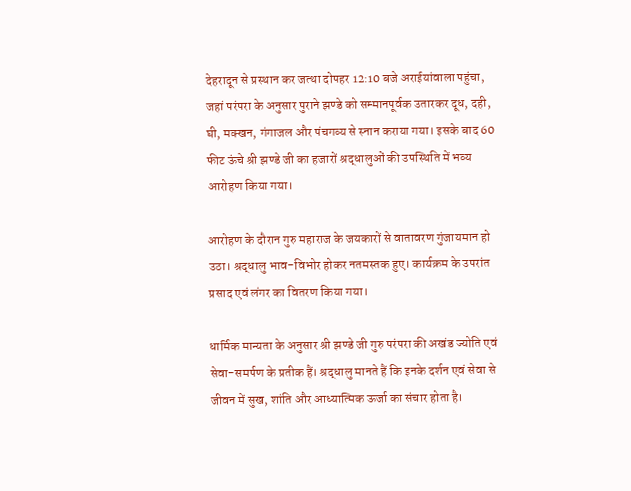देहरादून से प्रस्थान कर जत्था दोपहर 12:10 बजे अराईयांवाला पहुंचा, जहां परंपरा के अनुसार पुराने झण्डे को सम्मानपूर्वक उतारकर दूध, दही, घी, मक्खन, गंगाजल और पंचगव्य से स्नान कराया गया। इसके बाद 60 फीट ऊंचे श्री झण्डे जी का हजारों श्रद्धालुओं की उपस्थिति में भव्य आरोहण किया गया।

आरोहण के दौरान गुरु महाराज के जयकारों से वातावरण गुंजायमान हो उठा। श्रद्धालु भाव-विभोर होकर नतमस्तक हुए। कार्यक्रम के उपरांत प्रसाद एवं लंगर का वितरण किया गया।

धार्मिक मान्यता के अनुसार श्री झण्डे जी गुरु परंपरा की अखंड ज्योति एवं सेवा-समर्पण के प्रतीक हैं। श्रद्धालु मानते हैं कि इनके दर्शन एवं सेवा से जीवन में सुख, शांति और आध्यात्मिक ऊर्जा का संचार होता है।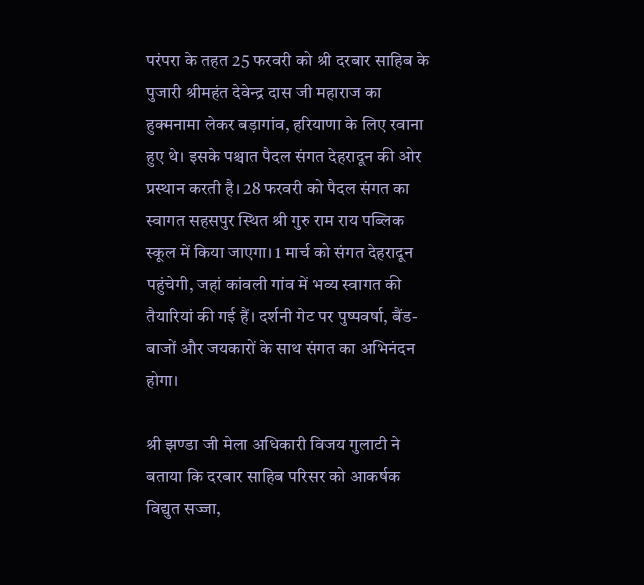परंपरा के तहत 25 फरवरी को श्री दरबार साहिब के पुजारी श्रीमहंत देवेन्द्र दास जी महाराज का हुक्मनामा लेकर बड़ागांव, हरियाणा के लिए रवाना हुए थे। इसके पश्चात पैदल संगत देहरादून की ओर प्रस्थान करती है। 28 फरवरी को पैदल संगत का स्वागत सहसपुर स्थित श्री गुरु राम राय पब्लिक स्कूल में किया जाएगा। 1 मार्च को संगत देहरादून पहुंचेगी, जहां कांवली गांव में भव्य स्वागत की तैयारियां की गई हैं। दर्शनी गेट पर पुष्पवर्षा, बैंड-बाजों और जयकारों के साथ संगत का अभिनंदन होगा।

श्री झण्डा जी मेला अधिकारी विजय गुलाटी ने बताया कि दरबार साहिब परिसर को आकर्षक विद्युत सज्जा,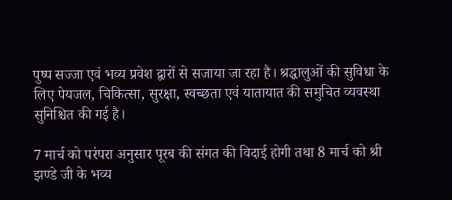पुष्प सज्जा एवं भव्य प्रवेश द्वारों से सजाया जा रहा है। श्रद्धालुओं की सुविधा के लिए पेयजल, चिकित्सा, सुरक्षा, स्वच्छता एवं यातायात की समुचित व्यवस्था सुनिश्चित की गई है।

7 मार्च को परंपरा अनुसार पूरब की संगत की विदाई होगी तथा 8 मार्च को श्री झण्डे जी के भव्य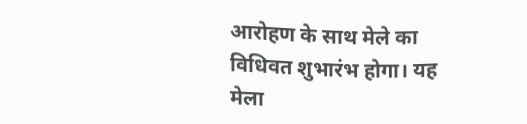आरोहण के साथ मेले का विधिवत शुभारंभ होगा। यह मेला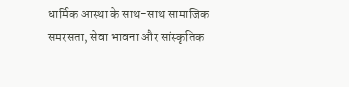धार्मिक आस्था के साथ-साथ सामाजिक समरसता, सेवा भावना और सांस्कृतिक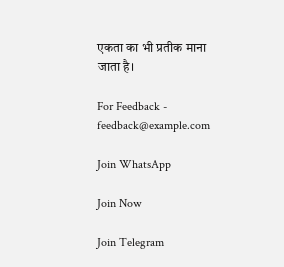एकता का भी प्रतीक माना जाता है।

For Feedback - feedback@example.com

Join WhatsApp

Join Now

Join Telegram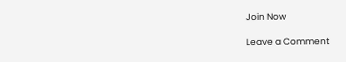Join Now

Leave a Comment